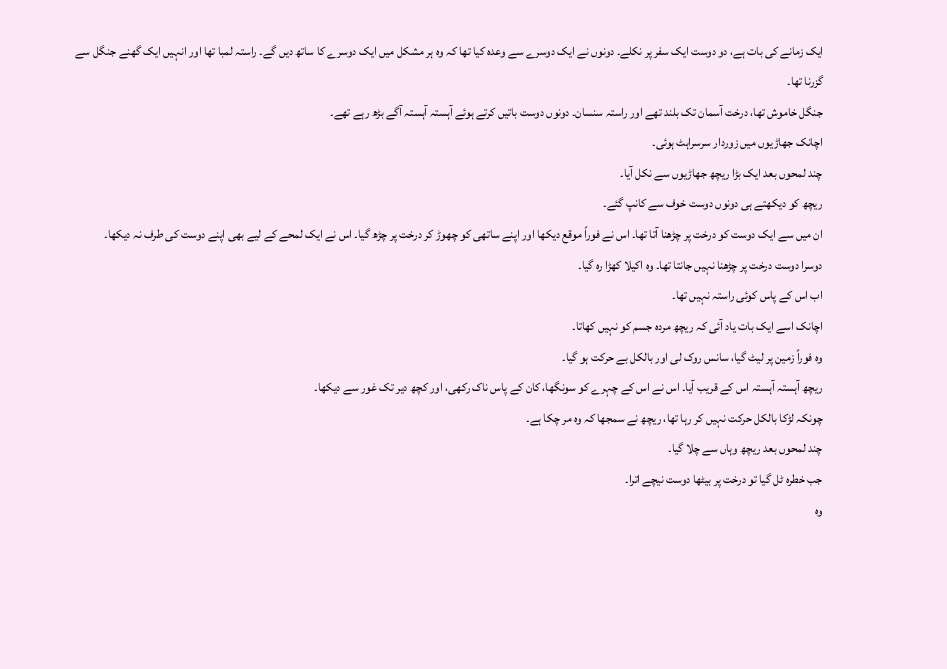ایک زمانے کی بات ہے، دو دوست ایک سفر پر نکلے۔ دونوں نے ایک دوسرے سے وعدہ کیا تھا کہ وہ ہر مشکل میں ایک دوسرے کا ساتھ دیں گے۔ راستہ لمبا تھا اور انہیں ایک گھنے جنگل سے گزرنا تھا۔
جنگل خاموش تھا، درخت آسمان تک بلند تھے اور راستہ سنسان۔ دونوں دوست باتیں کرتے ہوئے آہستہ آہستہ آگے بڑھ رہے تھے۔
اچانک جھاڑیوں میں زوردار سرسراہٹ ہوئی۔
چند لمحوں بعد ایک بڑا ریچھ جھاڑیوں سے نکل آیا۔
ریچھ کو دیکھتے ہی دونوں دوست خوف سے کانپ گئے۔
ان میں سے ایک دوست کو درخت پر چڑھنا آتا تھا۔ اس نے فوراً موقع دیکھا اور اپنے ساتھی کو چھوڑ کر درخت پر چڑھ گیا۔ اس نے ایک لمحے کے لیے بھی اپنے دوست کی طرف نہ دیکھا۔
دوسرا دوست درخت پر چڑھنا نہیں جانتا تھا۔ وہ اکیلا کھڑا رہ گیا۔
اب اس کے پاس کوئی راستہ نہیں تھا۔
اچانک اسے ایک بات یاد آئی کہ ریچھ مردہ جسم کو نہیں کھاتا۔
وہ فوراً زمین پر لیٹ گیا، سانس روک لی اور بالکل بے حرکت ہو گیا۔
ریچھ آہستہ آہستہ اس کے قریب آیا۔ اس نے اس کے چہرے کو سونگھا، کان کے پاس ناک رکھی، اور کچھ دیر تک غور سے دیکھا۔
چونکہ لڑکا بالکل حرکت نہیں کر رہا تھا، ریچھ نے سمجھا کہ وہ مر چکا ہے۔
چند لمحوں بعد ریچھ وہاں سے چلا گیا۔
جب خطرہ ٹل گیا تو درخت پر بیٹھا دوست نیچے اترا۔
وہ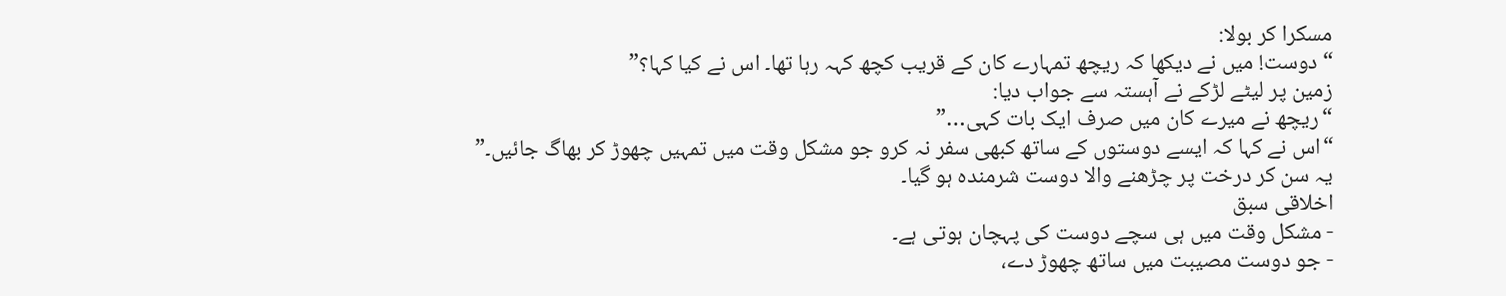مسکرا کر بولا:
“دوست! میں نے دیکھا کہ ریچھ تمہارے کان کے قریب کچھ کہہ رہا تھا۔ اس نے کیا کہا؟”
زمین پر لیٹے لڑکے نے آہستہ سے جواب دیا:
“ریچھ نے میرے کان میں صرف ایک بات کہی…”
“اس نے کہا کہ ایسے دوستوں کے ساتھ کبھی سفر نہ کرو جو مشکل وقت میں تمہیں چھوڑ کر بھاگ جائیں۔”
یہ سن کر درخت پر چڑھنے والا دوست شرمندہ ہو گیا۔
اخلاقی سبق
- مشکل وقت میں ہی سچے دوست کی پہچان ہوتی ہے۔
- جو دوست مصیبت میں ساتھ چھوڑ دے،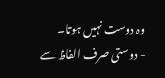وہ دوست نہیں ہوتا۔
- دوستی صرف الفاظ سے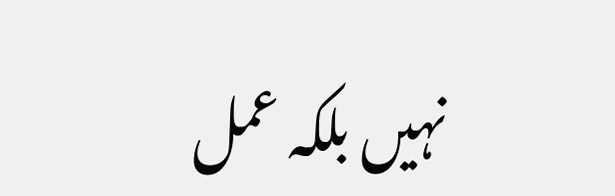نہیں بلکہ عمل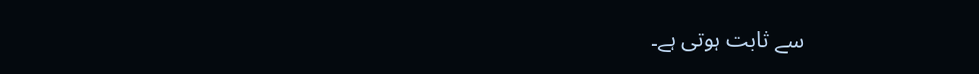سے ثابت ہوتی ہے۔